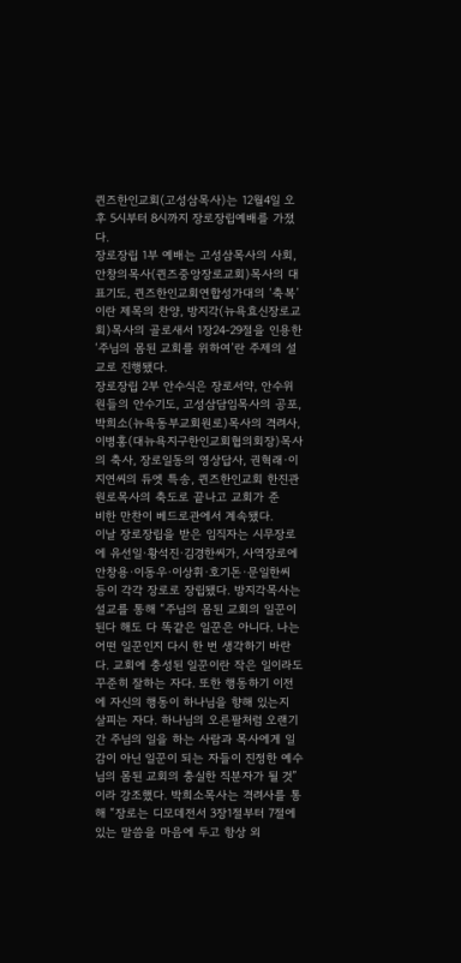퀸즈한인교회(고성삼목사)는 12월4일 오후 5시부터 8시까지 장로장립예배를 가졌다.
장로장립 1부 예배는 고성삼목사의 사회, 안창의목사(퀸즈중앙장로교회)목사의 대표기도, 퀸즈한인교회연합성가대의 ‘축복’이란 제목의 찬양, 방지각(뉴욕효신장로교회)목사의 골로새서 1장24-29절을 인용한 ‘주님의 몸된 교회를 위하여’란 주제의 설교로 진행됐다.
장로장립 2부 안수식은 장로서약, 안수위원들의 안수기도, 고성삼담임목사의 공포, 박희소(뉴욕동부교회원로)목사의 격려사, 이병홍(대뉴욕지구한인교회협의회장)목사의 축사, 장로일동의 영상답사, 권혁래·이지연씨의 듀엣 특송, 퀸즈한인교회 한진관원로목사의 축도로 끝나고 교회가 준
비한 만찬이 베드로관에서 계속됐다.
이날 장로장립을 받은 임직자는 시무장로에 유선일·황석진·김경한씨가, 사역장로에 안창용·이동우·이상휘·호기돈·문일한씨 등이 각각 장로로 장립됐다. 방지각목사는 설교를 통해 “주님의 몸된 교회의 일꾼이 된다 해도 다 똑같은 일꾼은 아니다. 나는 어떤 일꾼인지 다시 한 번 생각하기 바란다. 교회에 충성된 일꾼이란 작은 일이라도 꾸준히 잘하는 자다. 또한 행동하기 이전에 자신의 행동이 하나님을 향해 있는지 살피는 자다. 하나님의 오른팔처럼 오랜기간 주님의 일을 하는 사람과 목사에게 일감이 아닌 일꾼이 되는 자들이 진정한 예수님의 몸된 교회의 충실한 직분자가 될 것”이라 강조했다. 박희소목사는 격려사를 통해 “장로는 디모데전서 3장1절부터 7절에 있는 말씀을 마음에 두고 항상 외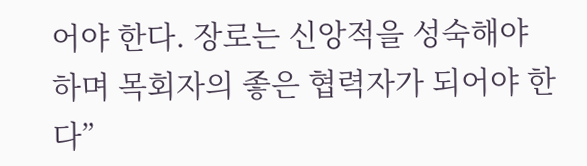어야 한다. 장로는 신앙적을 성숙해야 하며 목회자의 좋은 협력자가 되어야 한다”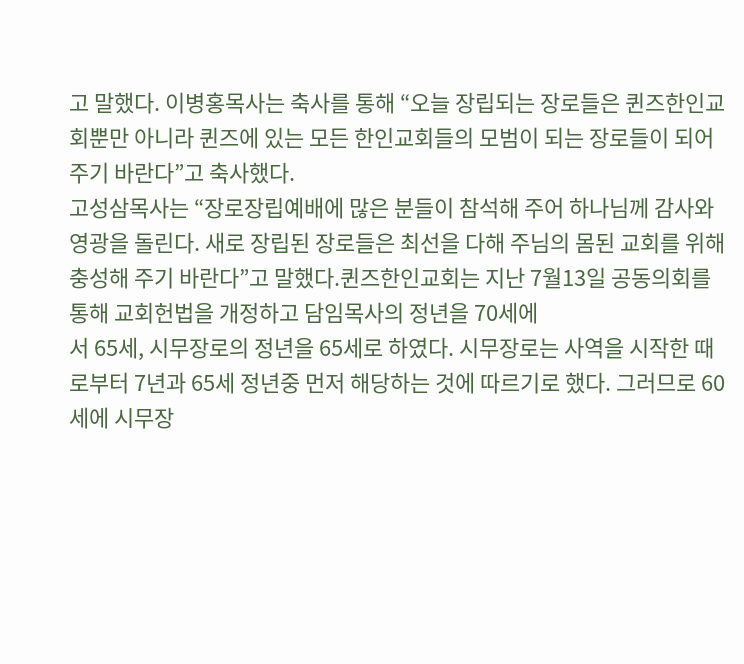고 말했다. 이병홍목사는 축사를 통해 “오늘 장립되는 장로들은 퀸즈한인교회뿐만 아니라 퀸즈에 있는 모든 한인교회들의 모범이 되는 장로들이 되어주기 바란다”고 축사했다.
고성삼목사는 “장로장립예배에 많은 분들이 참석해 주어 하나님께 감사와 영광을 돌린다. 새로 장립된 장로들은 최선을 다해 주님의 몸된 교회를 위해 충성해 주기 바란다”고 말했다.퀸즈한인교회는 지난 7월13일 공동의회를 통해 교회헌법을 개정하고 담임목사의 정년을 70세에
서 65세, 시무장로의 정년을 65세로 하였다. 시무장로는 사역을 시작한 때로부터 7년과 65세 정년중 먼저 해당하는 것에 따르기로 했다. 그러므로 60세에 시무장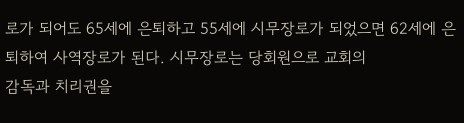로가 되어도 65세에 은퇴하고 55세에 시무장로가 되었으면 62세에 은퇴하여 사역장로가 된다. 시무장로는 당회원으로 교회의
감독과 치리권을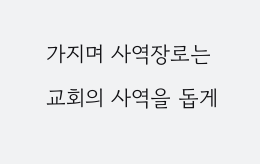가지며 사역장로는 교회의 사역을 돕게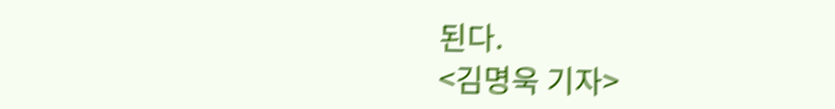된다.
<김명욱 기자>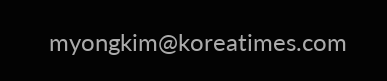myongkim@koreatimes.com